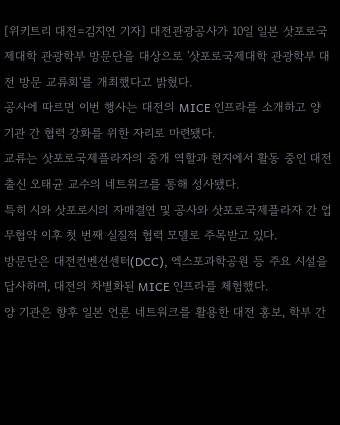[위키트리 대전=김지연 기자] 대전관광공사가 10일 일본 삿포로국제대학 관광학부 방문단을 대상으로 '삿포로국제대학 관광학부 대전 방문 교류회'를 개최했다고 밝혔다.
공사에 따르면 이번 행사는 대전의 MICE 인프라를 소개하고 양 기관 간 협력 강화를 위한 자리로 마련됐다.
교류는 삿포로국제플라자의 중개 역할과 현지에서 활동 중인 대전 출신 오태균 교수의 네트워크를 통해 성사됐다.
특히 시와 삿포로시의 자매결연 및 공사와 삿포로국제플라자 간 업무협약 이후 첫 번째 실질적 협력 모델로 주목받고 있다.
방문단은 대전컨벤션센터(DCC), 엑스포과학공원 등 주요 시설을 답사하며, 대전의 차별화된 MICE 인프라를 체험했다.
양 기관은 향후 일본 언론 네트워크를 활용한 대전 홍보, 학부 간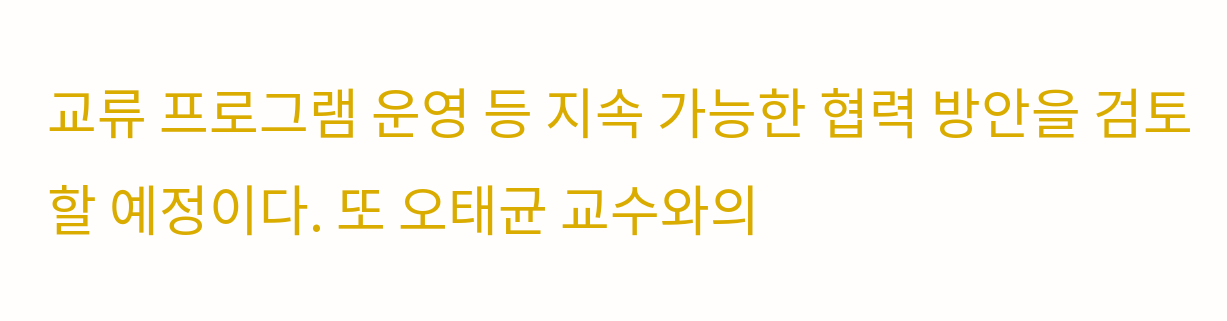교류 프로그램 운영 등 지속 가능한 협력 방안을 검토할 예정이다. 또 오태균 교수와의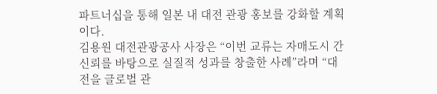파트너십을 통해 일본 내 대전 관광 홍보를 강화할 계획이다.
김용원 대전관광공사 사장은 “이번 교류는 자매도시 간 신뢰를 바탕으로 실질적 성과를 창출한 사례”라며 “대전을 글로벌 관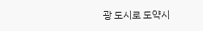광 도시로 도약시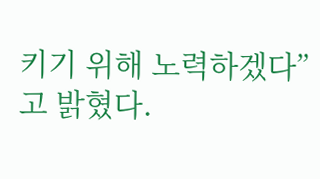키기 위해 노력하겠다”고 밝혔다.